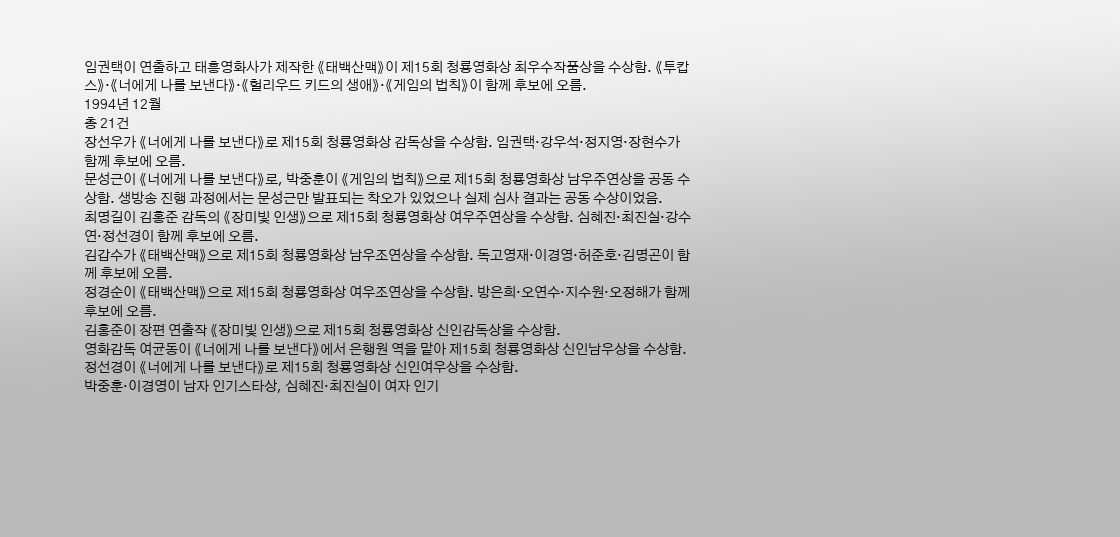임권택이 연출하고 태흥영화사가 제작한 《태백산맥》이 제15회 청룡영화상 최우수작품상을 수상함. 《투캅스》·《너에게 나를 보낸다》·《헐리우드 키드의 생애》·《게임의 법칙》이 함께 후보에 오름.
1994년 12월
총 21건
장선우가 《너에게 나를 보낸다》로 제15회 청룡영화상 감독상을 수상함. 임권택·강우석·정지영·장현수가 함께 후보에 오름.
문성근이 《너에게 나를 보낸다》로, 박중훈이 《게임의 법칙》으로 제15회 청룡영화상 남우주연상을 공동 수상함. 생방송 진행 과정에서는 문성근만 발표되는 착오가 있었으나 실제 심사 결과는 공동 수상이었음.
최명길이 김홍준 감독의 《장미빛 인생》으로 제15회 청룡영화상 여우주연상을 수상함. 심혜진·최진실·강수연·정선경이 함께 후보에 오름.
김갑수가 《태백산맥》으로 제15회 청룡영화상 남우조연상을 수상함. 독고영재·이경영·허준호·김명곤이 함께 후보에 오름.
정경순이 《태백산맥》으로 제15회 청룡영화상 여우조연상을 수상함. 방은희·오연수·지수원·오정해가 함께 후보에 오름.
김홍준이 장편 연출작 《장미빛 인생》으로 제15회 청룡영화상 신인감독상을 수상함.
영화감독 여균동이 《너에게 나를 보낸다》에서 은행원 역을 맡아 제15회 청룡영화상 신인남우상을 수상함.
정선경이 《너에게 나를 보낸다》로 제15회 청룡영화상 신인여우상을 수상함.
박중훈·이경영이 남자 인기스타상, 심혜진·최진실이 여자 인기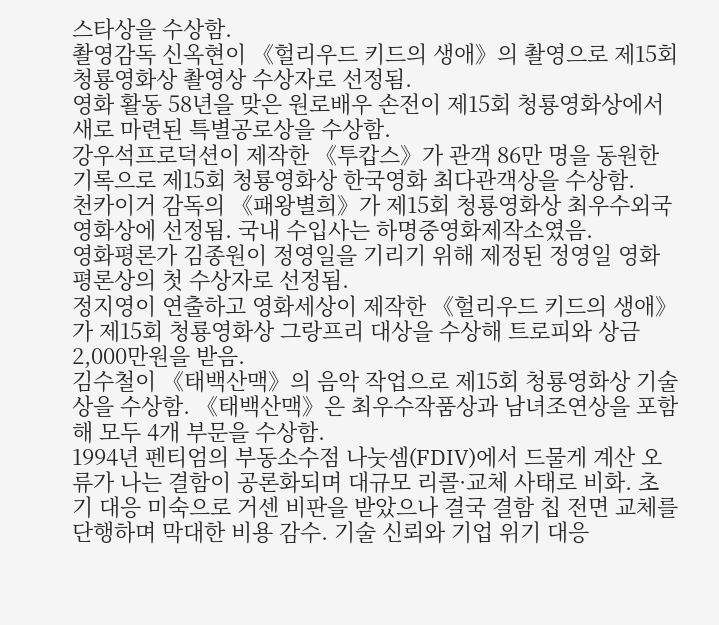스타상을 수상함.
촬영감독 신옥현이 《헐리우드 키드의 생애》의 촬영으로 제15회 청룡영화상 촬영상 수상자로 선정됨.
영화 활동 58년을 맞은 원로배우 손전이 제15회 청룡영화상에서 새로 마련된 특별공로상을 수상함.
강우석프로덕션이 제작한 《투캅스》가 관객 86만 명을 동원한 기록으로 제15회 청룡영화상 한국영화 최다관객상을 수상함.
천카이거 감독의 《패왕별희》가 제15회 청룡영화상 최우수외국영화상에 선정됨. 국내 수입사는 하명중영화제작소였음.
영화평론가 김종원이 정영일을 기리기 위해 제정된 정영일 영화평론상의 첫 수상자로 선정됨.
정지영이 연출하고 영화세상이 제작한 《헐리우드 키드의 생애》가 제15회 청룡영화상 그랑프리 대상을 수상해 트로피와 상금 2,000만원을 받음.
김수철이 《태백산맥》의 음악 작업으로 제15회 청룡영화상 기술상을 수상함. 《태백산맥》은 최우수작품상과 남녀조연상을 포함해 모두 4개 부문을 수상함.
1994년 펜티엄의 부동소수점 나눗셈(FDIV)에서 드물게 계산 오류가 나는 결함이 공론화되며 대규모 리콜·교체 사태로 비화. 초기 대응 미숙으로 거센 비판을 받았으나 결국 결함 칩 전면 교체를 단행하며 막대한 비용 감수. 기술 신뢰와 기업 위기 대응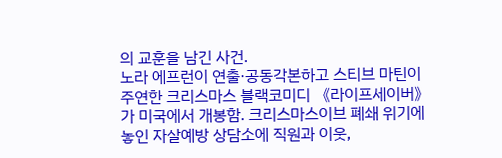의 교훈을 남긴 사건.
노라 에프런이 연출·공동각본하고 스티브 마틴이 주연한 크리스마스 블랙코미디 《라이프세이버》가 미국에서 개봉함. 크리스마스이브 폐쇄 위기에 놓인 자살예방 상담소에 직원과 이웃,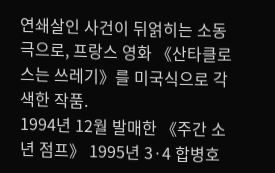연쇄살인 사건이 뒤얽히는 소동극으로, 프랑스 영화 《산타클로스는 쓰레기》를 미국식으로 각색한 작품.
1994년 12월 발매한 《주간 소년 점프》 1995년 3·4 합병호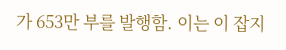가 653만 부를 발행함. 이는 이 잡지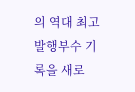의 역대 최고 발행부수 기록을 새로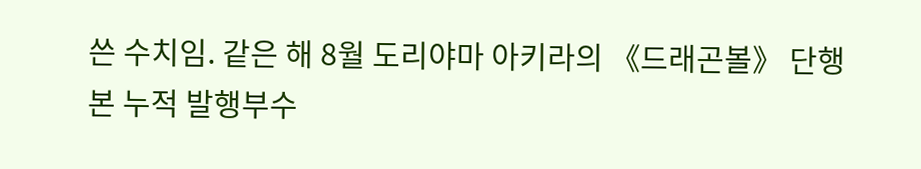쓴 수치임. 같은 해 8월 도리야마 아키라의 《드래곤볼》 단행본 누적 발행부수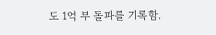도 1억 부 돌파를 기록함.